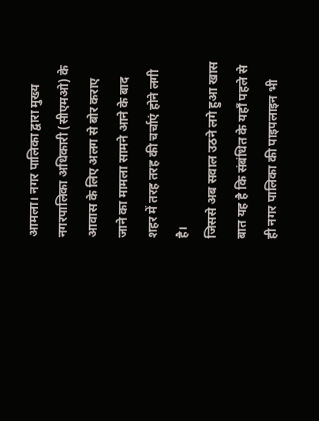आमला। नगर पालिका द्वारा मुख्य नगरपालिका अधिकारी (सीएमओ) के आवास के लिए अलग से बोर कराए जाने का मामला सामने आने के बाद शहर में तरह तरह की चर्चाएं होने लगी है।
जिससे अब सवाल उठने लगे हुआ खास बात यह है कि संबंधित के यहाँ पहले से ही नगर पालिका की पाइपलाइन भी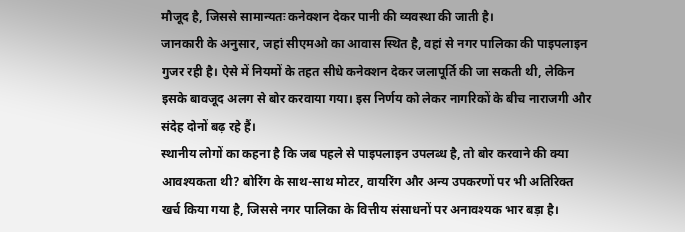मौजूद है, जिससे सामान्यतः कनेक्शन देकर पानी की व्यवस्था की जाती है।
जानकारी के अनुसार, जहां सीएमओ का आवास स्थित है, वहां से नगर पालिका की पाइपलाइन गुजर रही है। ऐसे में नियमों के तहत सीधे कनेक्शन देकर जलापूर्ति की जा सकती थी, लेकिन इसके बावजूद अलग से बोर करवाया गया। इस निर्णय को लेकर नागरिकों के बीच नाराजगी और संदेह दोनों बढ़ रहे हैं।
स्थानीय लोगों का कहना है कि जब पहले से पाइपलाइन उपलब्ध है, तो बोर करवाने की क्या आवश्यकता थी? बोरिंग के साथ-साथ मोटर, वायरिंग और अन्य उपकरणों पर भी अतिरिक्त खर्च किया गया है, जिससे नगर पालिका के वित्तीय संसाधनों पर अनावश्यक भार बड़ा है।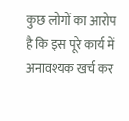कुछ लोगों का आरोप है कि इस पूरे कार्य में अनावश्यक खर्च कर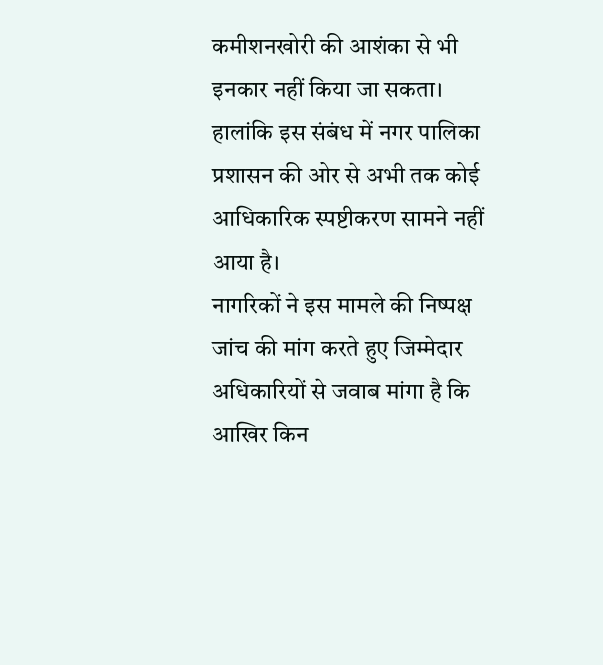कमीशनखोरी की आशंका से भी इनकार नहीं किया जा सकता। हालांकि इस संबंध में नगर पालिका प्रशासन की ओर से अभी तक कोई आधिकारिक स्पष्टीकरण सामने नहीं आया है।
नागरिकों ने इस मामले की निष्पक्ष जांच की मांग करते हुए जिम्मेदार अधिकारियों से जवाब मांगा है कि आखिर किन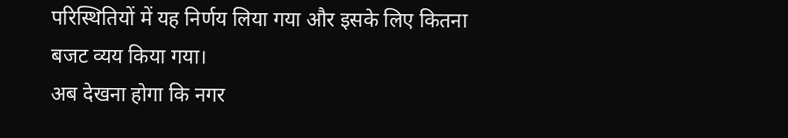परिस्थितियों में यह निर्णय लिया गया और इसके लिए कितना बजट व्यय किया गया।
अब देखना होगा कि नगर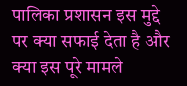पालिका प्रशासन इस मुद्दे पर क्या सफाई देता है और क्या इस पूरे मामले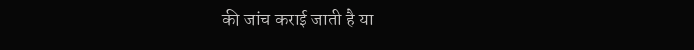की जांच कराई जाती है या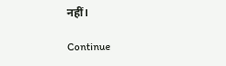नहीं।

Continue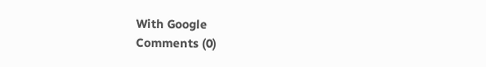With Google
Comments (0)